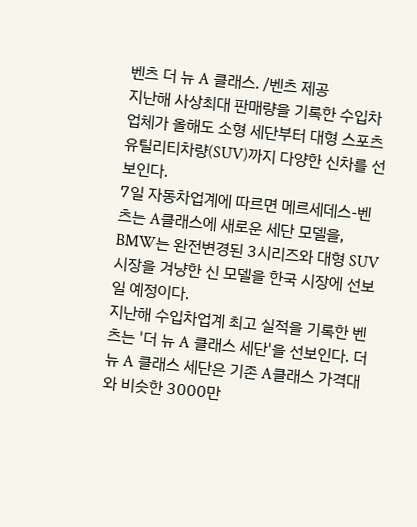벤츠 더 뉴 A 클래스. /벤츠 제공
지난해 사상최대 판매량을 기록한 수입차업체가 올해도 소형 세단부터 대형 스포츠유틸리티차량(SUV)까지 다양한 신차를 선보인다.
7일 자동차업계에 따르면 메르세데스-벤츠는 A클래스에 새로운 세단 모델을, BMW는 완전변경된 3시리즈와 대형 SUV 시장을 겨냥한 신 모델을 한국 시장에 선보일 예정이다.
지난해 수입차업계 최고 실적을 기록한 벤츠는 '더 뉴 A 클래스 세단'을 선보인다. 더 뉴 A 클래스 세단은 기존 A클래스 가격대와 비슷한 3000만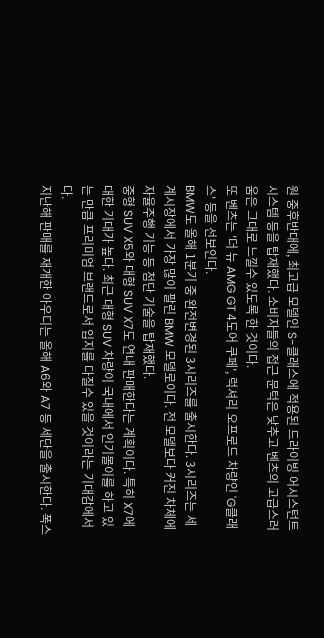원 중후반대에, 최고급 모델인 S-클래스에 적용된 드라이빙 어시스턴트 시스템 등을 탑재했다. 소비자들의 접근 문턱은 낮추고 벤츠의 고급스러움은 그대로 느낄수 있도록 한 것이다.
또 벤츠는 '더 뉴 AMG GT 4도어 쿠페', 럭셔리 오프로드 차량인 'G클래스' 등을 선보인다.
BMW도 올해 1분기 중 완전변경된 3시리즈를 출시한다. 3시리즈는 세계시장에서 가장 많이 팔린 BMW 모델로이다. 전 모델보다 커진 차체에 자율주행 기능 등 첨단 기술을 탑재했다.
중형 SUV X5와 대형 SUV X7도 연내 판매한다는 계획이다. 특히 X7에 대한 기대가 높다. 최근 대형 SUV 차량이 국내에서 인기몰이를 하고 있는 만큼 프리미엄 브랜드로서 입지를 다질수 있을 것이라는 기대감에서다.
지난해 판매를 재개한 아우디는 올해 A6와 A7 등 세단을 출시한다. 폭스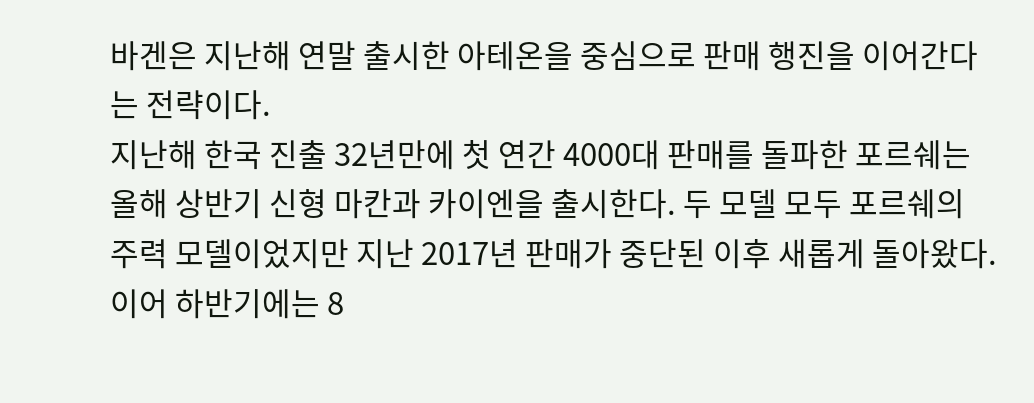바겐은 지난해 연말 출시한 아테온을 중심으로 판매 행진을 이어간다는 전략이다.
지난해 한국 진출 32년만에 첫 연간 4000대 판매를 돌파한 포르쉐는 올해 상반기 신형 마칸과 카이엔을 출시한다. 두 모델 모두 포르쉐의 주력 모델이었지만 지난 2017년 판매가 중단된 이후 새롭게 돌아왔다. 이어 하반기에는 8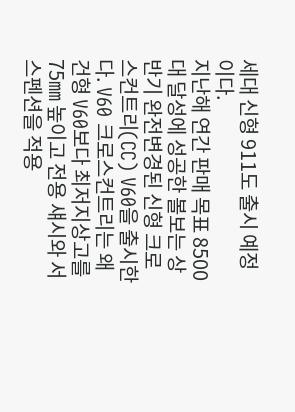세대 신형 911도 출시 예정이다.
지난해 연간 판매 목표 8500대 달성에 성공한 볼보는 상반기 완전변경된 신형 크로스컨트리(CC) V60을 출시한다. V60 크로스컨트리는 왜건형 V60보다 최저지상고를 75㎜ 높이고 전용 섀시와 서스펜션을 적용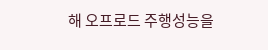해 오프로드 주행성능을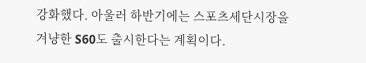강화했다. 아울러 하반기에는 스포츠세단시장을 겨냥한 S60도 출시한다는 계획이다.